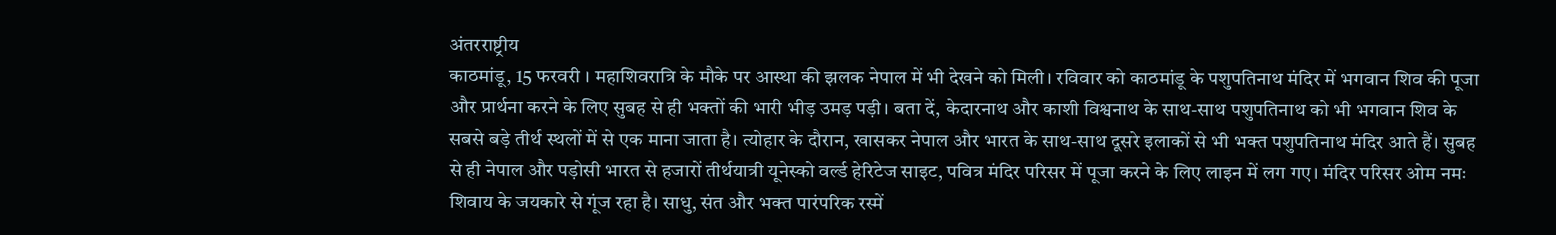अंतरराष्ट्रीय
काठमांडू, 15 फरवरी । महाशिवरात्रि के मौके पर आस्था की झलक नेपाल में भी देखने को मिली। रविवार को काठमांडू के पशुपतिनाथ मंदिर में भगवान शिव की पूजा और प्रार्थना करने के लिए सुबह से ही भक्तों की भारी भीड़ उमड़ पड़ी। बता दें, केदारनाथ और काशी विश्वनाथ के साथ-साथ पशुपतिनाथ को भी भगवान शिव के सबसे बड़े तीर्थ स्थलों में से एक माना जाता है। त्योहार के दौरान, खासकर नेपाल और भारत के साथ-साथ दूसरे इलाकों से भी भक्त पशुपतिनाथ मंदिर आते हैं। सुबह से ही नेपाल और पड़ोसी भारत से हजारों तीर्थयात्री यूनेस्को वर्ल्ड हेरिटेज साइट, पवित्र मंदिर परिसर में पूजा करने के लिए लाइन में लग गए। मंदिर परिसर ओम नमः शिवाय के जयकारे से गूंज रहा है। साधु, संत और भक्त पारंपरिक रस्में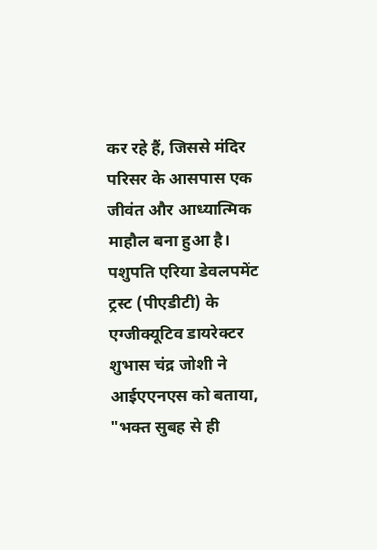कर रहे हैं, जिससे मंदिर परिसर के आसपास एक जीवंत और आध्यात्मिक माहौल बना हुआ है।
पशुपति एरिया डेवलपमेंट ट्रस्ट (पीएडीटी) के एग्जीक्यूटिव डायरेक्टर शुभास चंद्र जोशी ने आईएएनएस को बताया, "भक्त सुबह से ही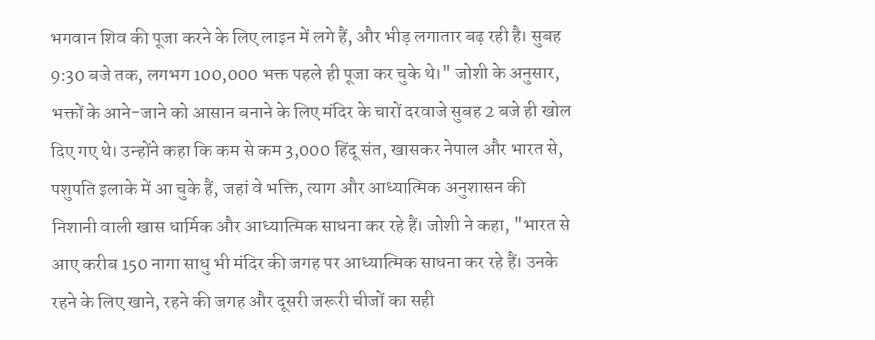भगवान शिव की पूजा करने के लिए लाइन में लगे हैं, और भीड़ लगातार बढ़ रही है। सुबह 9:30 बजे तक, लगभग 100,000 भक्त पहले ही पूजा कर चुके थे।" जोशी के अनुसार, भक्तों के आने-जाने को आसान बनाने के लिए मंदिर के चारों दरवाजे सुबह 2 बजे ही खोल दिए गए थे। उन्होंने कहा कि कम से कम 3,000 हिंदू संत, खासकर नेपाल और भारत से, पशुपति इलाके में आ चुके हैं, जहां वे भक्ति, त्याग और आध्यात्मिक अनुशासन की निशानी वाली खास धार्मिक और आध्यात्मिक साधना कर रहे हैं। जोशी ने कहा, "भारत से आए करीब 150 नागा साधु भी मंदिर की जगह पर आध्यात्मिक साधना कर रहे हैं। उनके रहने के लिए खाने, रहने की जगह और दूसरी जरूरी चीजों का सही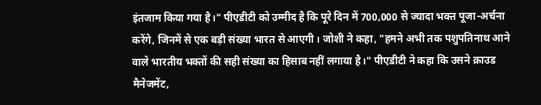इंतजाम किया गया है।" पीएडीटी को उम्मीद है कि पूरे दिन में 700,000 से ज्यादा भक्त पूजा-अर्चना करेंगे, जिनमें से एक बड़ी संख्या भारत से आएगी। जोशी ने कहा, "हमने अभी तक पशुपतिनाथ आने वाले भारतीय भक्तों की सही संख्या का हिसाब नहीं लगाया है।" पीएडीटी ने कहा कि उसने क्राउड मैनेजमेंट,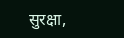सुरक्षा,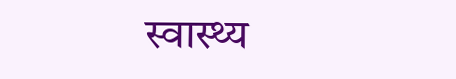स्वास्थ्य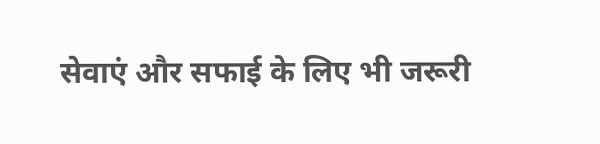सेवाएं और सफाई के लिए भी जरूरी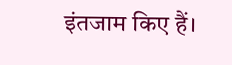इंतजाम किए हैं।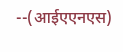--(आईएएनएस)